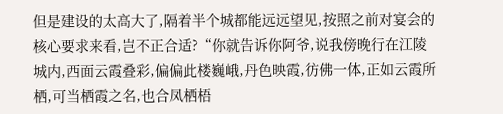但是建设的太高大了,隔着半个城都能远远望见,按照之前对宴会的核心要求来看,岂不正合适?“你就告诉你阿爷,说我傍晚行在江陵城内,西面云霞叠彩,偏偏此楼巍峨,丹色映霞,彷佛一体,正如云霞所栖,可当栖霞之名,也合凤栖梧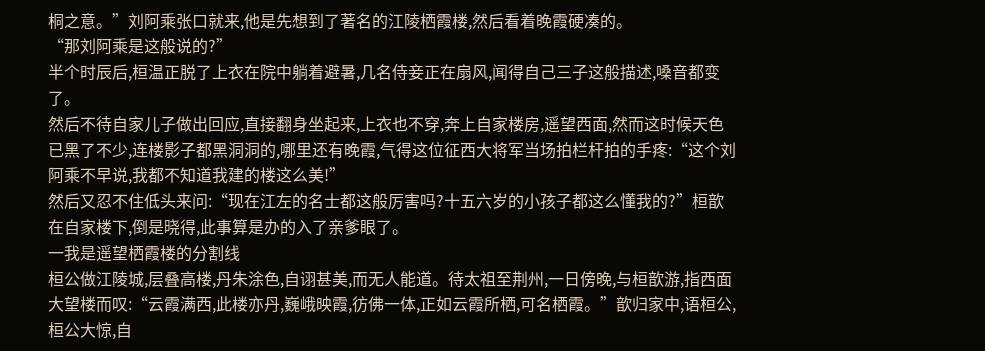桐之意。”刘阿乘张口就来,他是先想到了著名的江陵栖霞楼,然后看着晚霞硬凑的。
“那刘阿乘是这般说的?”
半个时辰后,桓温正脱了上衣在院中躺着避暑,几名侍妾正在扇风,闻得自己三子这般描述,嗓音都变了。
然后不待自家儿子做出回应,直接翻身坐起来,上衣也不穿,奔上自家楼房,遥望西面,然而这时候天色已黑了不少,连楼影子都黑洞洞的,哪里还有晚霞,气得这位征西大将军当场拍栏杆拍的手疼:“这个刘阿乘不早说,我都不知道我建的楼这么美!”
然后又忍不住低头来问:“现在江左的名士都这般厉害吗?十五六岁的小孩子都这么懂我的?”桓歆在自家楼下,倒是晓得,此事算是办的入了亲爹眼了。
一我是遥望栖霞楼的分割线
桓公做江陵城,层叠高楼,丹朱涂色,自诩甚美,而无人能道。待太祖至荆州,一日傍晚,与桓歆游,指西面大望楼而叹:“云霞满西,此楼亦丹,巍峨映霞,彷佛一体,正如云霞所栖,可名栖霞。”歆归家中,语桓公,桓公大惊,自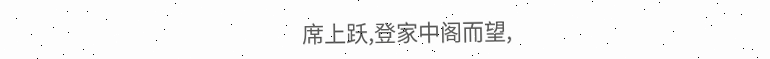席上跃,登家中阁而望,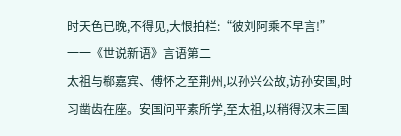时天色已晚,不得见,大恨拍栏:“彼刘阿乘不早言!”
一一《世说新语》言语第二
太祖与郗嘉宾、傅怀之至荆州,以孙兴公故,访孙安国,时习凿齿在座。安国问平素所学,至太祖,以稍得汉末三国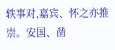轶事对,嘉宾、怀之亦推崇。安国、凿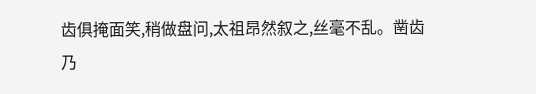齿俱掩面笑,稍做盘问,太祖昂然叙之,丝毫不乱。凿齿乃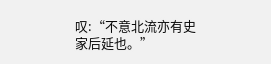叹:“不意北流亦有史家后延也。”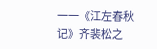一一《江左春秋记》齐裴松之